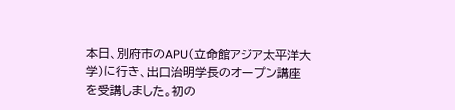本日、別府市のAPU(立命館アジア太平洋大学)に行き、出口治明学長のオープン講座を受講しました。初の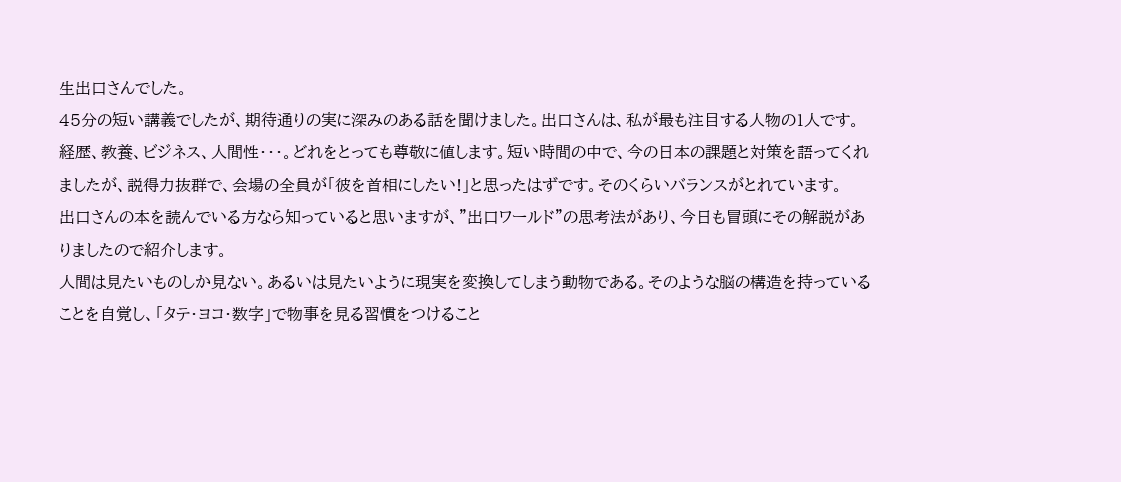生出口さんでした。
45分の短い講義でしたが、期待通りの実に深みのある話を聞けました。出口さんは、私が最も注目する人物の1人です。経歴、教養、ビジネス、人間性・・・。どれをとっても尊敬に値します。短い時間の中で、今の日本の課題と対策を語ってくれましたが、説得力抜群で、会場の全員が「彼を首相にしたい!」と思ったはずです。そのくらいバランスがとれています。
出口さんの本を読んでいる方なら知っていると思いますが、”出口ワールド”の思考法があり、今日も冒頭にその解説がありましたので紹介します。
人間は見たいものしか見ない。あるいは見たいように現実を変換してしまう動物である。そのような脳の構造を持っていることを自覚し、「タテ・ヨコ・数字」で物事を見る習慣をつけること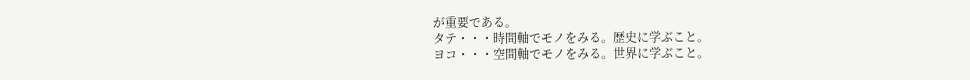が重要である。
タテ・・・時間軸でモノをみる。歴史に学ぶこと。
ヨコ・・・空間軸でモノをみる。世界に学ぶこと。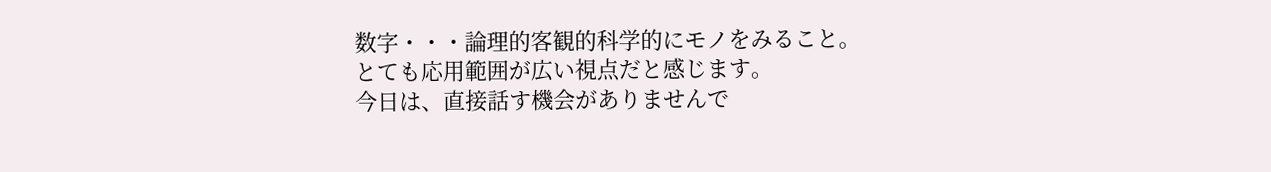数字・・・論理的客観的科学的にモノをみること。
とても応用範囲が広い視点だと感じます。
今日は、直接話す機会がありませんで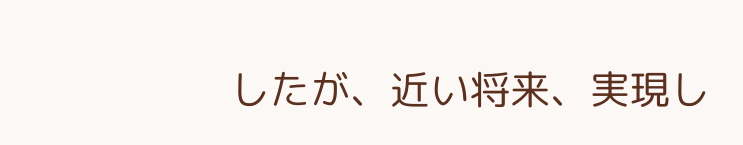したが、近い将来、実現し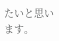たいと思います。